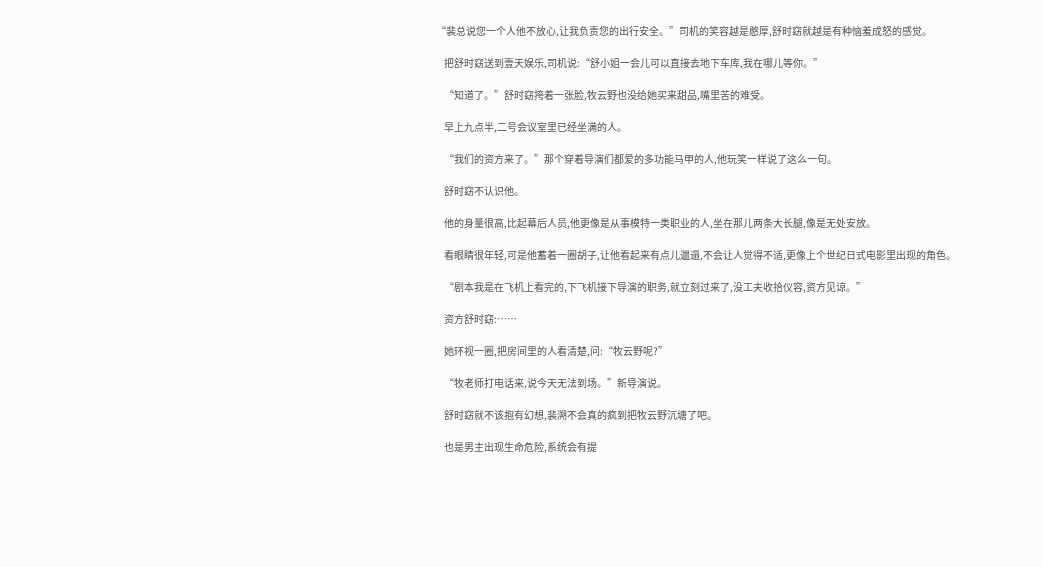“裴总说您一个人他不放心,让我负责您的出行安全。”司机的笑容越是憨厚,舒时窈就越是有种恼羞成怒的感觉。

    把舒时窈送到壹天娱乐,司机说:“舒小姐一会儿可以直接去地下车库,我在哪儿等你。”

    “知道了。”舒时窈挎着一张脸,牧云野也没给她买来甜品,嘴里苦的难受。

    早上九点半,二号会议室里已经坐满的人。

    “我们的资方来了。”那个穿着导演们都爱的多功能马甲的人,他玩笑一样说了这么一句。

    舒时窈不认识他。

    他的身量很高,比起幕后人员,他更像是从事模特一类职业的人,坐在那儿两条大长腿,像是无处安放。

    看眼睛很年轻,可是他蓄着一圈胡子,让他看起来有点儿邋遢,不会让人觉得不适,更像上个世纪日式电影里出现的角色。

    “剧本我是在飞机上看完的,下飞机接下导演的职务,就立刻过来了,没工夫收拾仪容,资方见谅。”

    资方舒时窈:……

    她环视一圈,把房间里的人看清楚,问:“牧云野呢?”

    “牧老师打电话来,说今天无法到场。”新导演说。

    舒时窈就不该抱有幻想,裴溯不会真的疯到把牧云野沉塘了吧。

    也是男主出现生命危险,系统会有提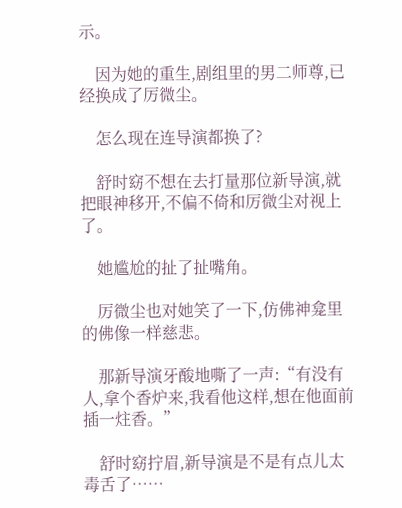示。

    因为她的重生,剧组里的男二师尊,已经换成了厉微尘。

    怎么现在连导演都换了?

    舒时窈不想在去打量那位新导演,就把眼神移开,不偏不倚和厉微尘对视上了。

    她尴尬的扯了扯嘴角。

    厉微尘也对她笑了一下,仿佛神龛里的佛像一样慈悲。

    那新导演牙酸地嘶了一声:“有没有人,拿个香炉来,我看他这样,想在他面前插一炷香。”

    舒时窈拧眉,新导演是不是有点儿太毒舌了……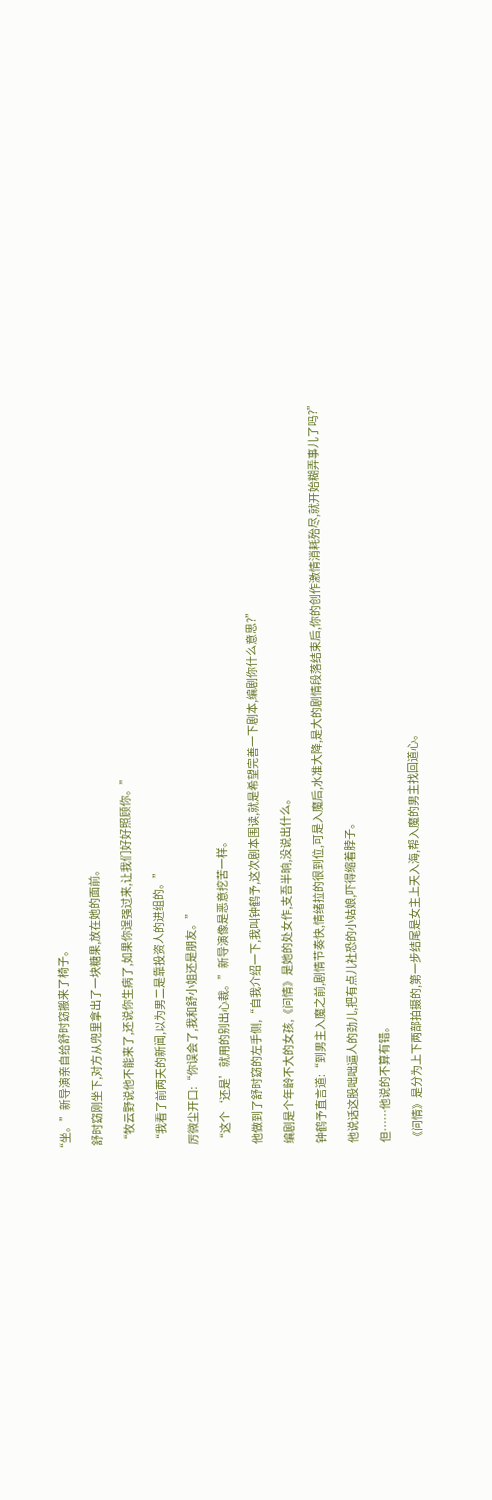“坐。”新导演亲自给舒时窈搬来了椅子。

    舒时窈刚坐下,对方从兜里拿出了一块糖果,放在她的面前。

    “牧云野说他不能来了,还说你生病了,如果你逞强过来,让我们好好照顾你。”

    “我看了前两天的新闻,以为男二是靠投资人的进组的。”

    厉微尘开口:“你误会了,我和舒小姐还是朋友。”

    “这个‘还是’就用的别出心裁。”新导演像是恶意挖苦一样。

    他做到了舒时窈的左手侧,“自我介绍一下,我叫钟鹤予,这次剧本围读,就是希望完善一下剧本,编剧你什么意思?”

    编剧是个年龄不大的女孩,《问情》是她的处女作,支吾半晌,没说出什么。

    钟鹤予直言道:“到男主入魔之前,剧情节奏快,情绪拉的很到位,可是入魔后,水准大降,是大的剧情段落结束后,你的创作激情消耗殆尽,就开始糊弄事儿了吗?”

    他说话这股咄咄逼人的劲儿,把有点儿社恐的小姑娘,吓得缩着脖子。

    但……他说的不算有错。

    《问情》是分为上下两部拍摄的,第一步结尾是女主上天入海,帮入魔的男主找回道心。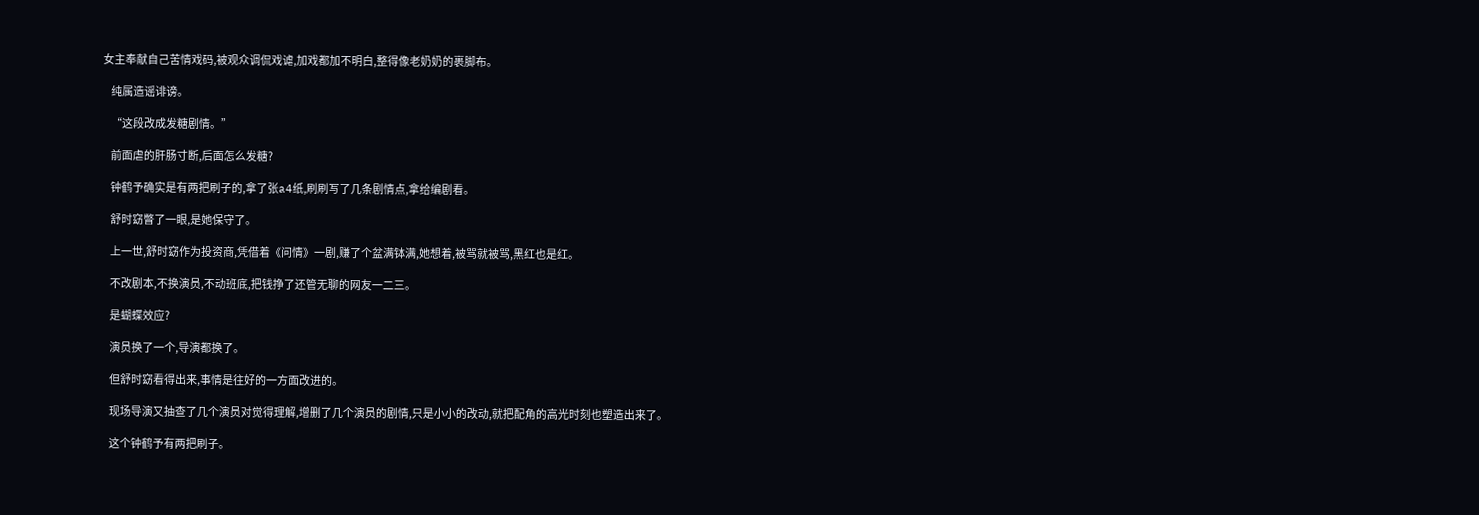女主奉献自己苦情戏码,被观众调侃戏谑,加戏都加不明白,整得像老奶奶的裹脚布。

    纯属造谣诽谤。

    “这段改成发糖剧情。”

    前面虐的肝肠寸断,后面怎么发糖?

    钟鹤予确实是有两把刷子的,拿了张a4纸,刷刷写了几条剧情点,拿给编剧看。

    舒时窈瞥了一眼,是她保守了。

    上一世,舒时窈作为投资商,凭借着《问情》一剧,赚了个盆满钵满,她想着,被骂就被骂,黑红也是红。

    不改剧本,不换演员,不动班底,把钱挣了还管无聊的网友一二三。

    是蝴蝶效应?

    演员换了一个,导演都换了。

    但舒时窈看得出来,事情是往好的一方面改进的。

    现场导演又抽查了几个演员对觉得理解,增删了几个演员的剧情,只是小小的改动,就把配角的高光时刻也塑造出来了。

    这个钟鹤予有两把刷子。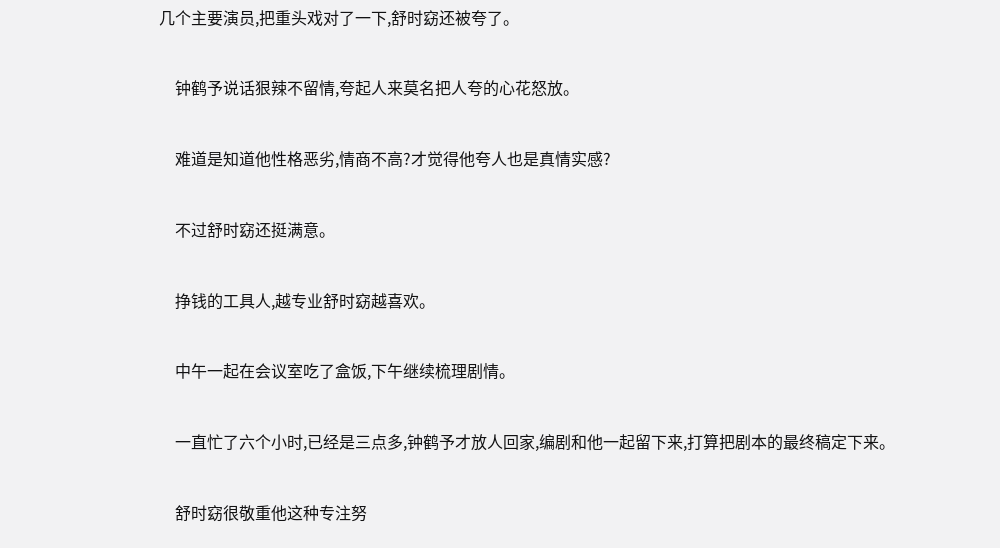几个主要演员,把重头戏对了一下,舒时窈还被夸了。

    钟鹤予说话狠辣不留情,夸起人来莫名把人夸的心花怒放。

    难道是知道他性格恶劣,情商不高?才觉得他夸人也是真情实感?

    不过舒时窈还挺满意。

    挣钱的工具人,越专业舒时窈越喜欢。

    中午一起在会议室吃了盒饭,下午继续梳理剧情。

    一直忙了六个小时,已经是三点多,钟鹤予才放人回家,编剧和他一起留下来,打算把剧本的最终稿定下来。

    舒时窈很敬重他这种专注努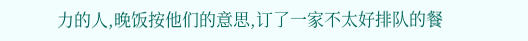力的人,晚饭按他们的意思,订了一家不太好排队的餐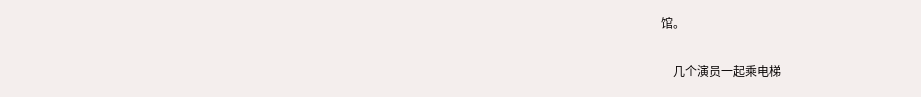馆。

    几个演员一起乘电梯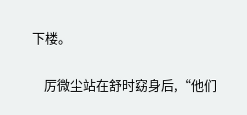下楼。

    厉微尘站在舒时窈身后,“他们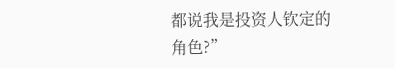都说我是投资人钦定的角色?”